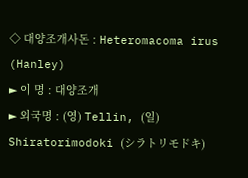◇ 대양조개사돈 : Heteromacoma irus (Hanley)
► 이 명 : 대양조개
► 외국명 : (영) Tellin, (일) Shiratorimodoki (シラトリモドキ)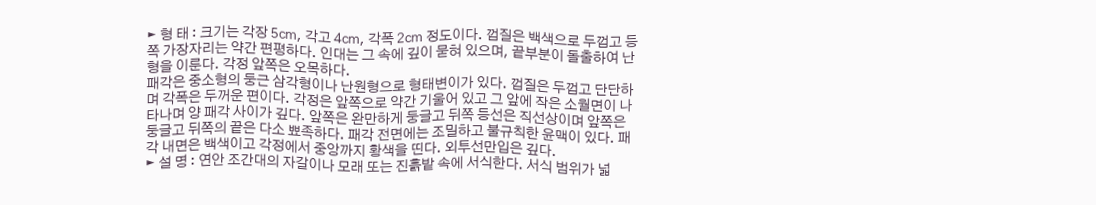► 형 태 : 크기는 각장 5㎝, 각고 4㎝, 각폭 2㎝ 정도이다. 껍질은 백색으로 두껍고 등쪽 가장자리는 약간 편평하다. 인대는 그 속에 깊이 묻혀 있으며, 끝부분이 돌출하여 난형을 이룬다. 각정 앞쪽은 오목하다.
패각은 중소형의 둥근 삼각형이나 난원형으로 형태변이가 있다. 껍질은 두껍고 단단하며 각폭은 두꺼운 편이다. 각정은 앞쪽으로 약간 기울어 있고 그 앞에 작은 소월면이 나타나며 양 패각 사이가 깊다. 앞쪽은 완만하게 둥글고 뒤쪽 등선은 직선상이며 앞쪽은 둥글고 뒤쪽의 끝은 다소 뾰족하다. 패각 전면에는 조밀하고 불규칙한 윤맥이 있다. 패각 내면은 백색이고 각정에서 중앙까지 황색을 띤다. 외투선만입은 깊다.
► 설 명 : 연안 조간대의 자갈이나 모래 또는 진흙밭 속에 서식한다. 서식 범위가 넓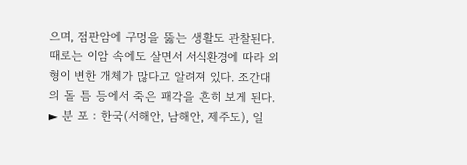으며, 점판암에 구멍을 뚫는 생활도 관찰된다. 때로는 이암 속에도 살면서 서식환경에 따라 외형이 변한 개체가 많다고 알려져 있다. 조간대의 돌 틈 등에서 죽은 패각을 흔히 보게 된다.
► 분 포 : 한국(서해안, 남해안, 제주도), 일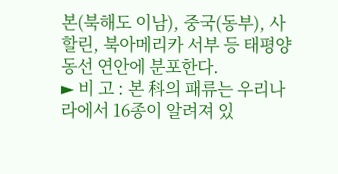본(북해도 이남), 중국(동부), 사할린, 북아메리카 서부 등 태평양 동선 연안에 분포한다.
► 비 고 : 본 科의 패류는 우리나라에서 16종이 알려져 있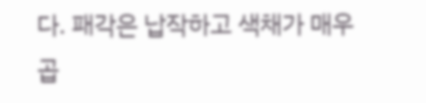다. 패각은 납작하고 색채가 매우 곱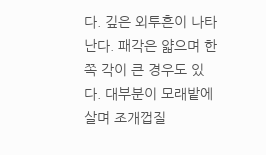다. 깊은 외투흔이 나타난다. 패각은 얇으며 한 쪽 각이 큰 경우도 있다. 대부분이 모래밭에 살며 조개껍질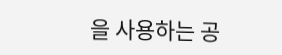을 사용하는 공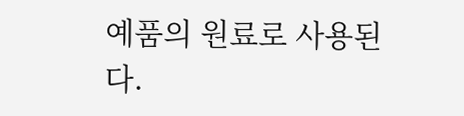예품의 원료로 사용된다.